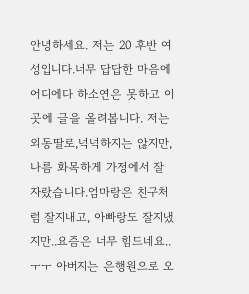안녕하세요. 저는 20 후반 여성입니다.너무 답답한 마음에 어디에다 하소연은 못하고 이곳에 글을 올려봅니다. 저는 외동딸로,넉넉하지는 않지만,나름 화목하게 가정에서 잘 자랐습니다.엄마랑은 친구처럼 잘지내고, 아빠랑도 잘지냈지만..요즘은 너무 힘드네요..ㅜㅜ 아버지는 은행원으로 오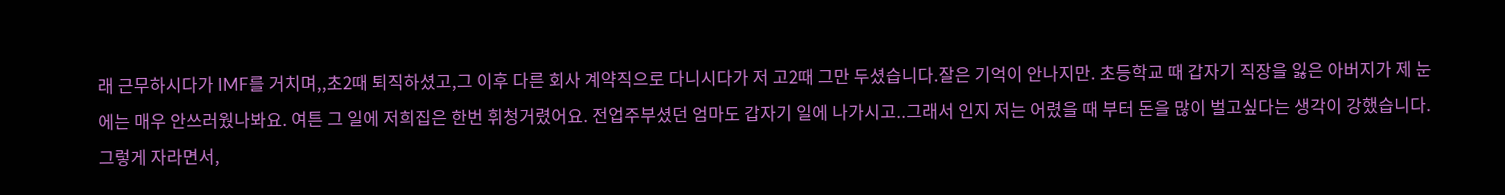래 근무하시다가 IMF를 거치며,,초2때 퇴직하셨고,그 이후 다른 회사 계약직으로 다니시다가 저 고2때 그만 두셨습니다.잘은 기억이 안나지만. 초등학교 때 갑자기 직장을 잃은 아버지가 제 눈에는 매우 안쓰러웠나봐요. 여튼 그 일에 저희집은 한번 휘청거렸어요. 전업주부셨던 엄마도 갑자기 일에 나가시고..그래서 인지 저는 어렸을 때 부터 돈을 많이 벌고싶다는 생각이 강했습니다. 그렇게 자라면서,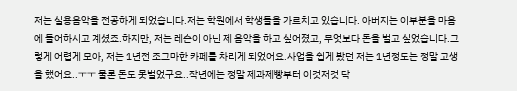저는 실용음악을 전공하게 되었습니다.저는 학원에서 학생들을 가르치고 있습니다. 아버지는 이부분을 마음에 들어하시고 계셨죠.하지만, 저는 레슨이 아닌 제 음악을 하고 싶어졌고, 무엇보다 돈을 벌고 싶었습니다.그렇게 어렵게 모아, 저는 1년전 조그마한 카페를 차리게 되었어요.사업을 쉽게 봤던 저는 1년정도는 정말 고생을 했어요..ㅜㅜ 물론 돈도 못벌었구요..작년에는 정말 제과제빵부터 이것저것 닥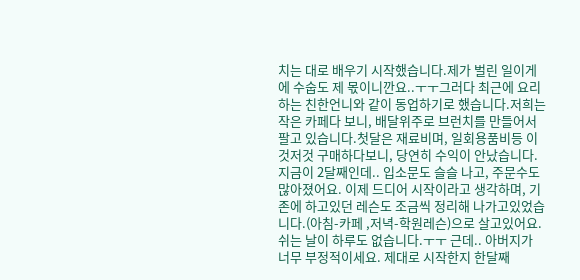치는 대로 배우기 시작했습니다.제가 벌린 일이게에 수숩도 제 몫이니깐요..ㅜㅜ그러다 최근에 요리하는 친한언니와 같이 동업하기로 했습니다.저희는 작은 카페다 보니, 배달위주로 브런치를 만들어서 팔고 있습니다.첫달은 재료비며, 일회용품비등 이것저것 구매하다보니, 당연히 수익이 안났습니다.지금이 2달째인데.. 입소문도 슬슬 나고, 주문수도 많아졌어요. 이제 드디어 시작이라고 생각하며, 기존에 하고있던 레슨도 조금씩 정리해 나가고있었습니다.(아침-카페 ,저녁-학원레슨)으로 살고있어요.쉬는 날이 하루도 없습니다.ㅜㅜ 근데.. 아버지가 너무 부정적이세요. 제대로 시작한지 한달째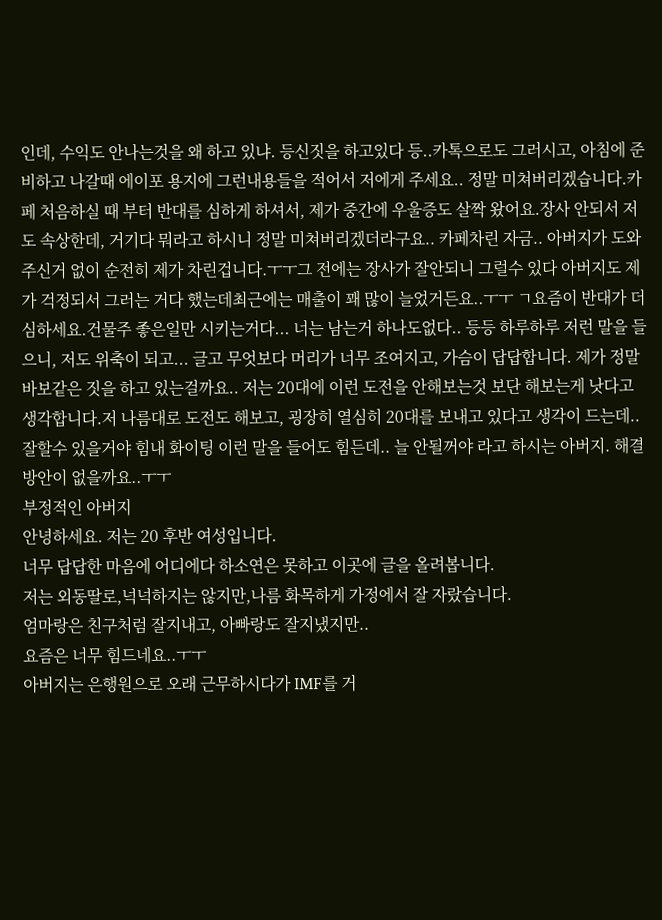인데, 수익도 안나는것을 왜 하고 있냐. 등신짓을 하고있다 등..카톡으로도 그러시고, 아침에 준비하고 나갈때 에이포 용지에 그런내용들을 적어서 저에게 주세요.. 정말 미쳐버리겠습니다.카페 처음하실 때 부터 반대를 심하게 하셔서, 제가 중간에 우울증도 살짝 왔어요.장사 안되서 저도 속상한데, 거기다 뭐라고 하시니 정말 미쳐버리겠더라구요.. 카페차린 자금.. 아버지가 도와주신거 없이 순전히 제가 차린겁니다.ㅜㅜ그 전에는 장사가 잘안되니 그럴수 있다 아버지도 제가 걱정되서 그러는 거다 했는데최근에는 매출이 꽤 많이 늘었거든요..ㅜㅜ ㄱ요즘이 반대가 더 심하세요.건물주 좋은일만 시키는거다... 너는 남는거 하나도없다.. 등등 하루하루 저런 말을 들으니, 저도 위축이 되고... 글고 무엇보다 머리가 너무 조여지고, 가슴이 답답합니다. 제가 정말 바보같은 짓을 하고 있는걸까요.. 저는 20대에 이런 도전을 안해보는것 보단 해보는게 낫다고 생각합니다.저 나름대로 도전도 해보고, 굉장히 열심히 20대를 보내고 있다고 생각이 드는데..잘할수 있을거야 힘내 화이팅 이런 말을 들어도 힘든데.. 늘 안될꺼야 라고 하시는 아버지. 해결방안이 없을까요..ㅜㅜ
부정적인 아버지
안녕하세요. 저는 20 후반 여성입니다.
너무 답답한 마음에 어디에다 하소연은 못하고 이곳에 글을 올려봅니다.
저는 외동딸로,넉넉하지는 않지만,나름 화목하게 가정에서 잘 자랐습니다.
엄마랑은 친구처럼 잘지내고, 아빠랑도 잘지냈지만..
요즘은 너무 힘드네요..ㅜㅜ
아버지는 은행원으로 오래 근무하시다가 IMF를 거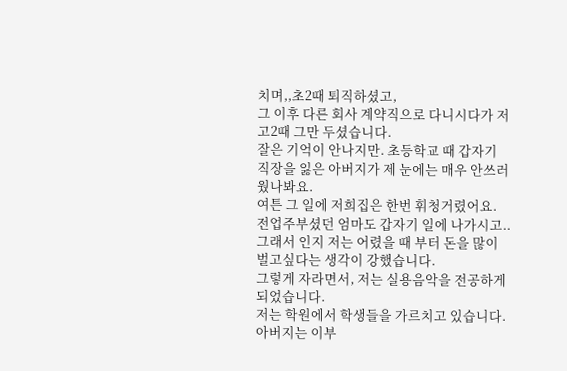치며,,초2때 퇴직하셨고,
그 이후 다른 회사 계약직으로 다니시다가 저 고2때 그만 두셨습니다.
잘은 기억이 안나지만. 초등학교 때 갑자기 직장을 잃은 아버지가 제 눈에는 매우 안쓰러웠나봐요.
여튼 그 일에 저희집은 한번 휘청거렸어요. 전업주부셨던 엄마도 갑자기 일에 나가시고..
그래서 인지 저는 어렸을 때 부터 돈을 많이 벌고싶다는 생각이 강했습니다.
그렇게 자라면서, 저는 실용음악을 전공하게 되었습니다.
저는 학원에서 학생들을 가르치고 있습니다. 아버지는 이부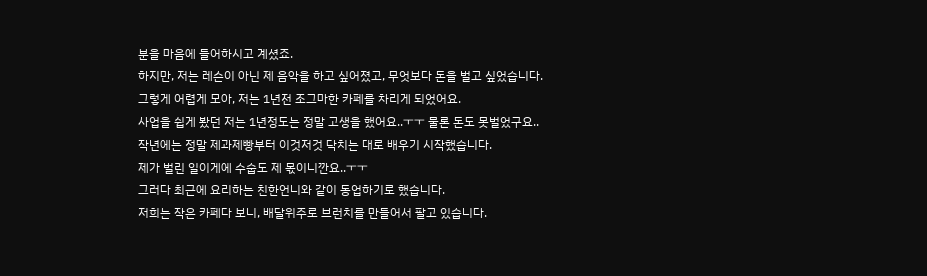분을 마음에 들어하시고 계셨죠.
하지만, 저는 레슨이 아닌 제 음악을 하고 싶어졌고, 무엇보다 돈을 벌고 싶었습니다.
그렇게 어렵게 모아, 저는 1년전 조그마한 카페를 차리게 되었어요.
사업을 쉽게 봤던 저는 1년정도는 정말 고생을 했어요..ㅜㅜ 물론 돈도 못벌었구요..
작년에는 정말 제과제빵부터 이것저것 닥치는 대로 배우기 시작했습니다.
제가 벌린 일이게에 수숩도 제 몫이니깐요..ㅜㅜ
그러다 최근에 요리하는 친한언니와 같이 동업하기로 했습니다.
저희는 작은 카페다 보니, 배달위주로 브런치를 만들어서 팔고 있습니다.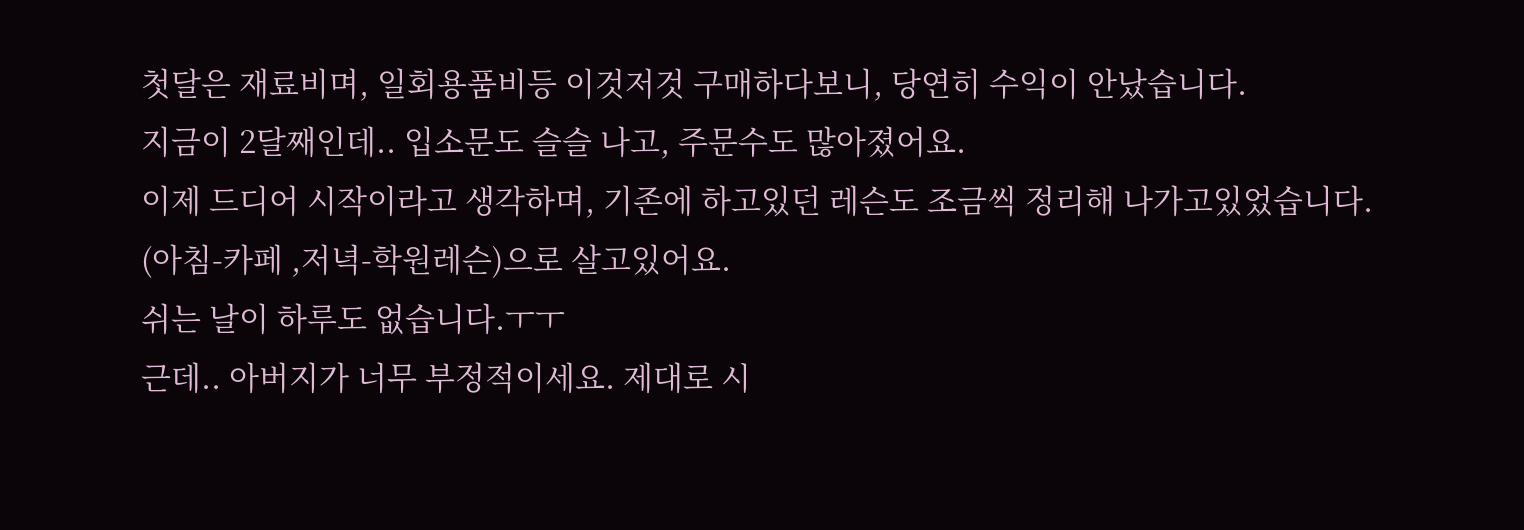첫달은 재료비며, 일회용품비등 이것저것 구매하다보니, 당연히 수익이 안났습니다.
지금이 2달째인데.. 입소문도 슬슬 나고, 주문수도 많아졌어요.
이제 드디어 시작이라고 생각하며, 기존에 하고있던 레슨도 조금씩 정리해 나가고있었습니다.
(아침-카페 ,저녁-학원레슨)으로 살고있어요.
쉬는 날이 하루도 없습니다.ㅜㅜ
근데.. 아버지가 너무 부정적이세요. 제대로 시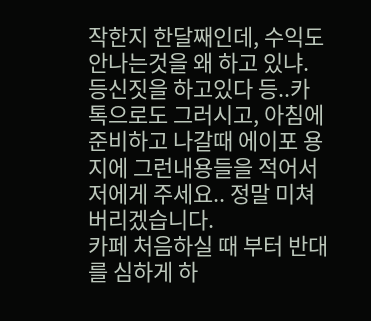작한지 한달째인데, 수익도 안나는것을 왜 하고 있냐. 등신짓을 하고있다 등..카톡으로도 그러시고, 아침에 준비하고 나갈때 에이포 용지에 그런내용들을 적어서 저에게 주세요.. 정말 미쳐버리겠습니다.
카페 처음하실 때 부터 반대를 심하게 하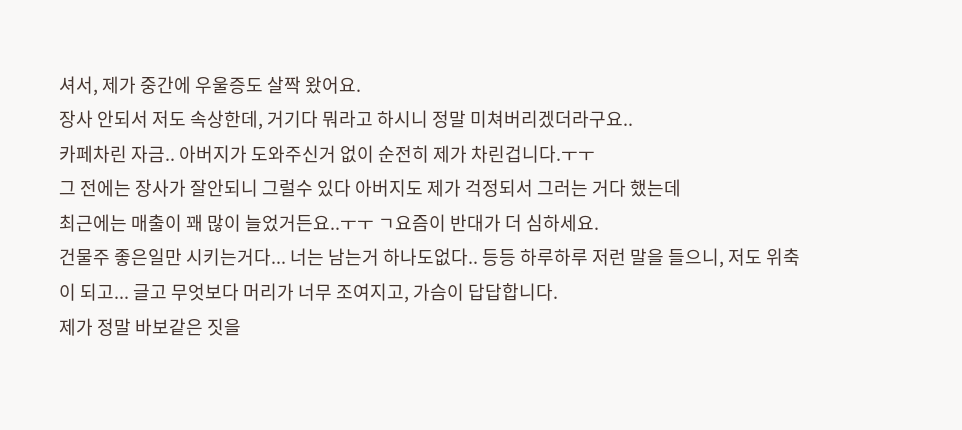셔서, 제가 중간에 우울증도 살짝 왔어요.
장사 안되서 저도 속상한데, 거기다 뭐라고 하시니 정말 미쳐버리겠더라구요..
카페차린 자금.. 아버지가 도와주신거 없이 순전히 제가 차린겁니다.ㅜㅜ
그 전에는 장사가 잘안되니 그럴수 있다 아버지도 제가 걱정되서 그러는 거다 했는데
최근에는 매출이 꽤 많이 늘었거든요..ㅜㅜ ㄱ요즘이 반대가 더 심하세요.
건물주 좋은일만 시키는거다... 너는 남는거 하나도없다.. 등등 하루하루 저런 말을 들으니, 저도 위축이 되고... 글고 무엇보다 머리가 너무 조여지고, 가슴이 답답합니다.
제가 정말 바보같은 짓을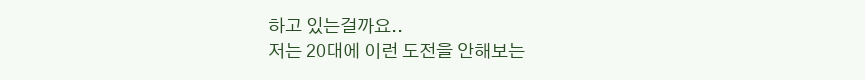하고 있는걸까요..
저는 20대에 이런 도전을 안해보는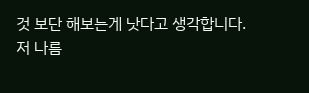것 보단 해보는게 낫다고 생각합니다.
저 나름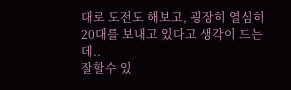대로 도전도 해보고, 굉장히 열심히 20대를 보내고 있다고 생각이 드는데..
잘할수 있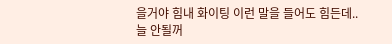을거야 힘내 화이팅 이런 말을 들어도 힘든데.. 늘 안될꺼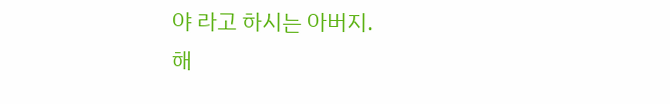야 라고 하시는 아버지.
해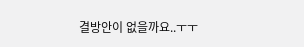결방안이 없을까요..ㅜㅜ